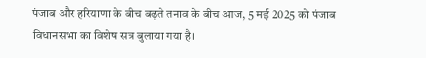पंजाब और हरियाणा के बीच बढ़ते तनाव के बीच आज, 5 मई 2025 को पंजाब विधानसभा का विशेष सत्र बुलाया गया है।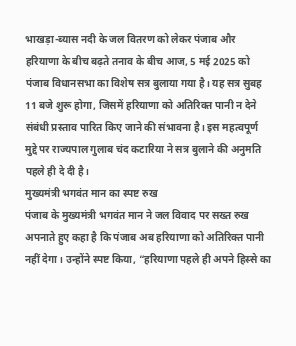भाखड़ा-ब्यास नदी के जल वितरण को लेकर पंजाब और हरियाणा के बीच बढ़ते तनाव के बीच आज, 5 मई 2025 को पंजाब विधानसभा का विशेष सत्र बुलाया गया है। यह सत्र सुबह 11 बजे शुरू होगा, जिसमें हरियाणा को अतिरिक्त पानी न देने संबंधी प्रस्ताव पारित किए जाने की संभावना है। इस महत्वपूर्ण मुद्दे पर राज्यपाल गुलाब चंद कटारिया ने सत्र बुलाने की अनुमति पहले ही दे दी है।
मुख्यमंत्री भगवंत मान का स्पष्ट रुख
पंजाब के मुख्यमंत्री भगवंत मान ने जल विवाद पर सख्त रुख अपनाते हुए कहा है कि पंजाब अब हरियाणा को अतिरिक्त पानी नहीं देगा। उन्होंने स्पष्ट किया, “हरियाणा पहले ही अपने हिस्से का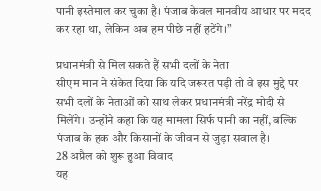पानी इस्तेमाल कर चुका है। पंजाब केवल मानवीय आधार पर मदद कर रहा था, लेकिन अब हम पीछे नहीं हटेंगे।”

प्रधानमंत्री से मिल सकते हैं सभी दलों के नेता
सीएम मान ने संकेत दिया कि यदि जरूरत पड़ी तो वे इस मुद्दे पर सभी दलों के नेताओं को साथ लेकर प्रधानमंत्री नरेंद्र मोदी से मिलेंगे। उन्होंने कहा कि यह मामला सिर्फ पानी का नहीं, बल्कि पंजाब के हक और किसानों के जीवन से जुड़ा सवाल है।
28 अप्रैल को शुरू हुआ विवाद
यह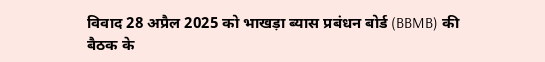विवाद 28 अप्रैल 2025 को भाखड़ा ब्यास प्रबंधन बोर्ड (BBMB) की बैठक के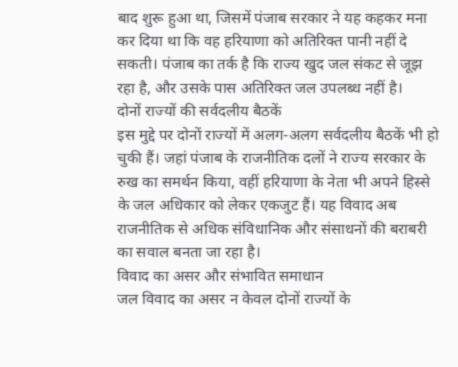बाद शुरू हुआ था, जिसमें पंजाब सरकार ने यह कहकर मना कर दिया था कि वह हरियाणा को अतिरिक्त पानी नहीं दे सकती। पंजाब का तर्क है कि राज्य खुद जल संकट से जूझ रहा है, और उसके पास अतिरिक्त जल उपलब्ध नहीं है।
दोनों राज्यों की सर्वदलीय बैठकें
इस मुद्दे पर दोनों राज्यों में अलग-अलग सर्वदलीय बैठकें भी हो चुकी हैं। जहां पंजाब के राजनीतिक दलों ने राज्य सरकार के रुख का समर्थन किया, वहीं हरियाणा के नेता भी अपने हिस्से के जल अधिकार को लेकर एकजुट हैं। यह विवाद अब राजनीतिक से अधिक संविधानिक और संसाधनों की बराबरी का सवाल बनता जा रहा है।
विवाद का असर और संभावित समाधान
जल विवाद का असर न केवल दोनों राज्यों के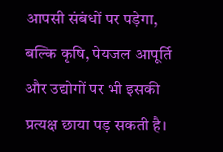आपसी संबंधों पर पड़ेगा, बल्कि कृषि, पेयजल आपूर्ति और उद्योगों पर भी इसकी प्रत्यक्ष छाया पड़ सकती है।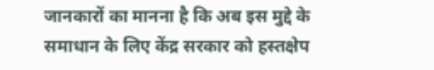जानकारों का मानना है कि अब इस मुद्दे के समाधान के लिए केंद्र सरकार को हस्तक्षेप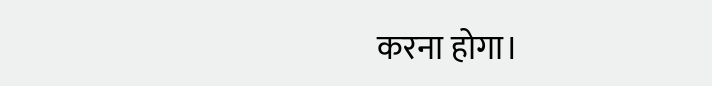करना होगा।